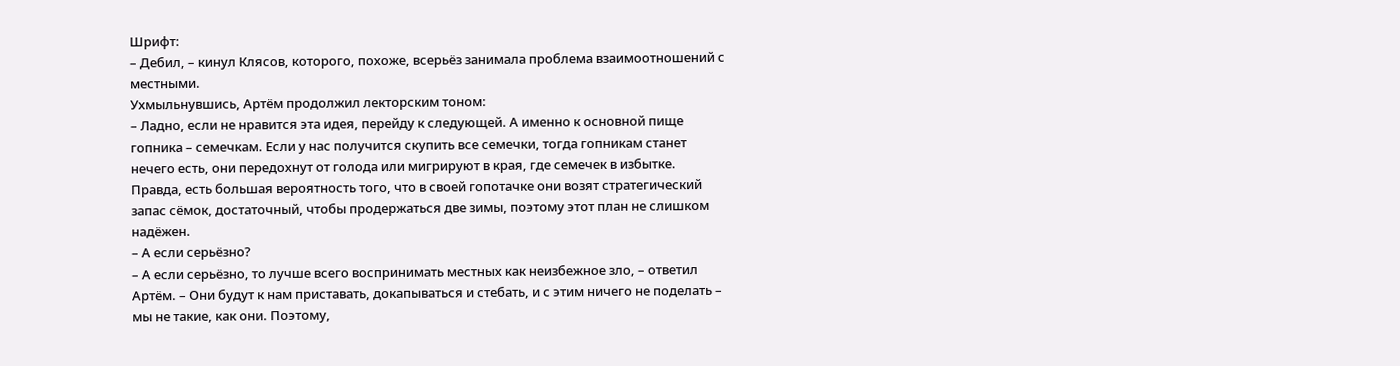Шрифт:
– Дебил, – кинул Клясов, которого, похоже, всерьёз занимала проблема взаимоотношений с местными.
Ухмыльнувшись, Артём продолжил лекторским тоном:
– Ладно, если не нравится эта идея, перейду к следующей. А именно к основной пище гопника – семечкам. Если у нас получится скупить все семечки, тогда гопникам станет нечего есть, они передохнут от голода или мигрируют в края, где семечек в избытке. Правда, есть большая вероятность того, что в своей гопотачке они возят стратегический запас сёмок, достаточный, чтобы продержаться две зимы, поэтому этот план не слишком надёжен.
– А если серьёзно?
– А если серьёзно, то лучше всего воспринимать местных как неизбежное зло, – ответил Артём. – Они будут к нам приставать, докапываться и стебать, и с этим ничего не поделать – мы не такие, как они. Поэтому,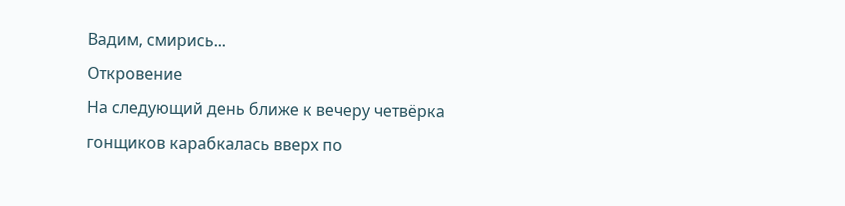Вадим, смирись...
Откровение
На следующий день ближе к вечеру четвёрка гонщиков карабкалась вверх по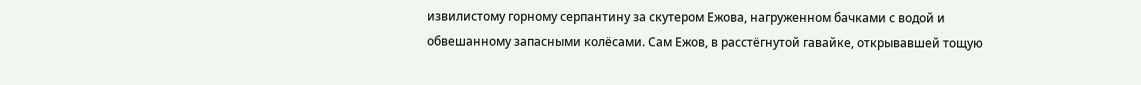извилистому горному серпантину за скутером Ежова, нагруженном бачками с водой и обвешанному запасными колёсами. Сам Ежов, в расстёгнутой гавайке, открывавшей тощую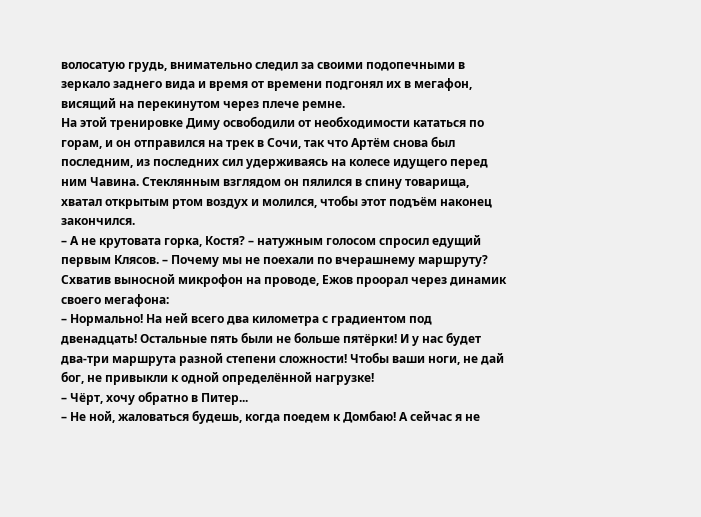волосатую грудь, внимательно следил за своими подопечными в зеркало заднего вида и время от времени подгонял их в мегафон, висящий на перекинутом через плече ремне.
На этой тренировке Диму освободили от необходимости кататься по горам, и он отправился на трек в Сочи, так что Артём снова был последним, из последних сил удерживаясь на колесе идущего перед ним Чавина. Стеклянным взглядом он пялился в спину товарища, хватал открытым ртом воздух и молился, чтобы этот подъём наконец закончился.
– А не крутовата горка, Костя? – натужным голосом спросил едущий первым Клясов. – Почему мы не поехали по вчерашнему маршруту?
Схватив выносной микрофон на проводе, Ежов проорал через динамик своего мегафона:
– Нормально! На ней всего два километра с градиентом под двенадцать! Остальные пять были не больше пятёрки! И у нас будет два-три маршрута разной степени сложности! Чтобы ваши ноги, не дай бог, не привыкли к одной определённой нагрузке!
– Чёрт, хочу обратно в Питер...
– Не ной, жаловаться будешь, когда поедем к Домбаю! А сейчас я не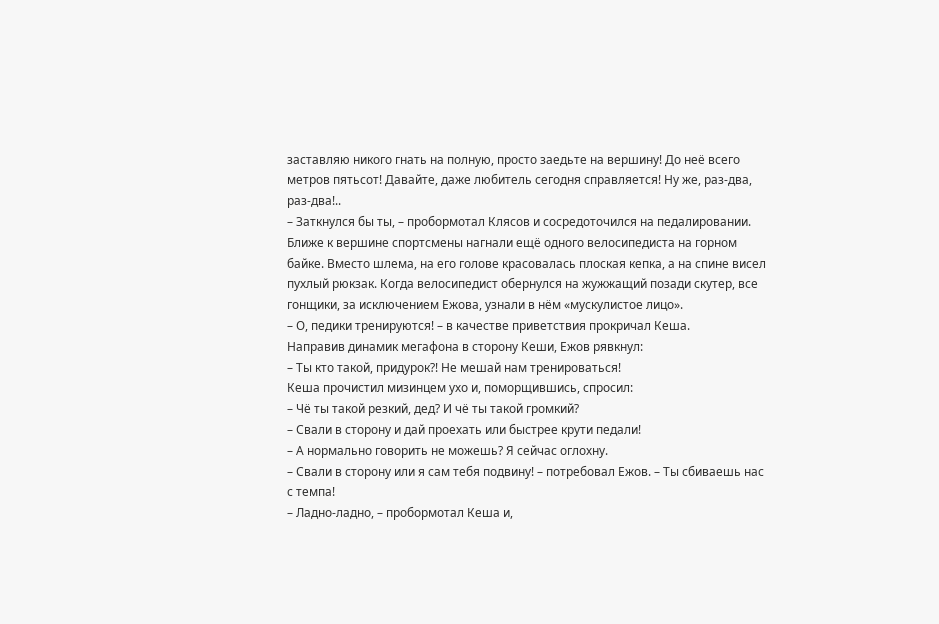заставляю никого гнать на полную, просто заедьте на вершину! До неё всего метров пятьсот! Давайте, даже любитель сегодня справляется! Ну же, раз-два, раз-два!..
– Заткнулся бы ты, – пробормотал Клясов и сосредоточился на педалировании.
Ближе к вершине спортсмены нагнали ещё одного велосипедиста на горном байке. Вместо шлема, на его голове красовалась плоская кепка, а на спине висел пухлый рюкзак. Когда велосипедист обернулся на жужжащий позади скутер, все гонщики, за исключением Ежова, узнали в нём «мускулистое лицо».
– О, педики тренируются! – в качестве приветствия прокричал Кеша.
Направив динамик мегафона в сторону Кеши, Ежов рявкнул:
– Ты кто такой, придурок?! Не мешай нам тренироваться!
Кеша прочистил мизинцем ухо и, поморщившись, спросил:
– Чё ты такой резкий, дед? И чё ты такой громкий?
– Свали в сторону и дай проехать или быстрее крути педали!
– А нормально говорить не можешь? Я сейчас оглохну.
– Свали в сторону или я сам тебя подвину! – потребовал Ежов. – Ты сбиваешь нас с темпа!
– Ладно-ладно, – пробормотал Кеша и,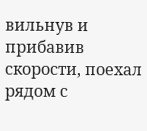вильнув и прибавив скорости, поехал рядом с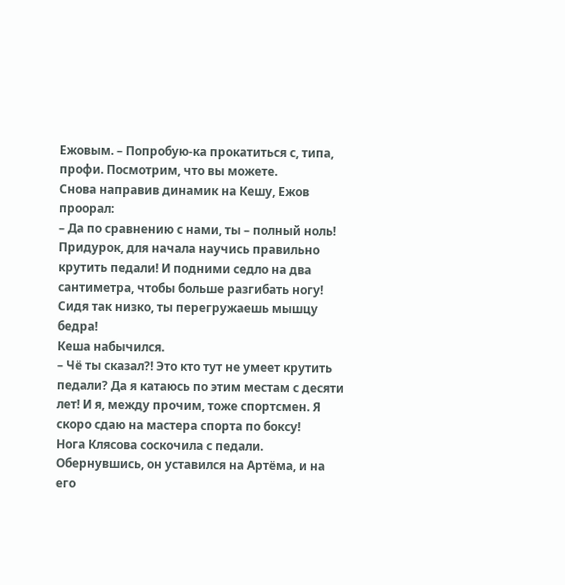Ежовым. – Попробую-ка прокатиться с, типа, профи. Посмотрим, что вы можете.
Снова направив динамик на Кешу, Ежов проорал:
– Да по сравнению с нами, ты – полный ноль! Придурок, для начала научись правильно крутить педали! И подними седло на два сантиметра, чтобы больше разгибать ногу! Сидя так низко, ты перегружаешь мышцу бедра!
Кеша набычился.
– Чё ты сказал?! Это кто тут не умеет крутить педали? Да я катаюсь по этим местам с десяти лет! И я, между прочим, тоже спортсмен. Я скоро сдаю на мастера спорта по боксу!
Нога Клясова соскочила с педали. Обернувшись, он уставился на Артёма, и на его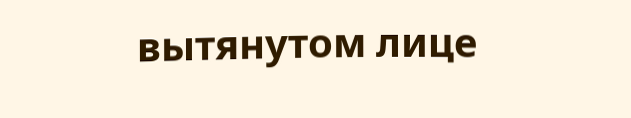вытянутом лице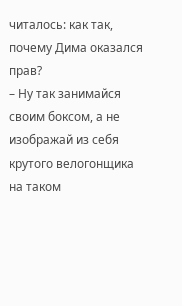читалось: как так, почему Дима оказался прав?
– Ну так занимайся своим боксом, а не изображай из себя крутого велогонщика на таком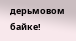дерьмовом байке!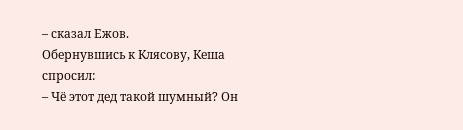– сказал Ежов.
Обернувшись к Клясову, Кеша спросил:
– Чё этот дед такой шумный? Он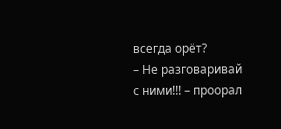всегда орёт?
– Не разговаривай с ними!!! – проорал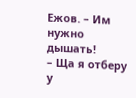Ежов. – Им нужно дышать!
– Ща я отберу у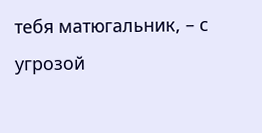тебя матюгальник, – с угрозой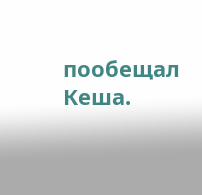пообещал Кеша.